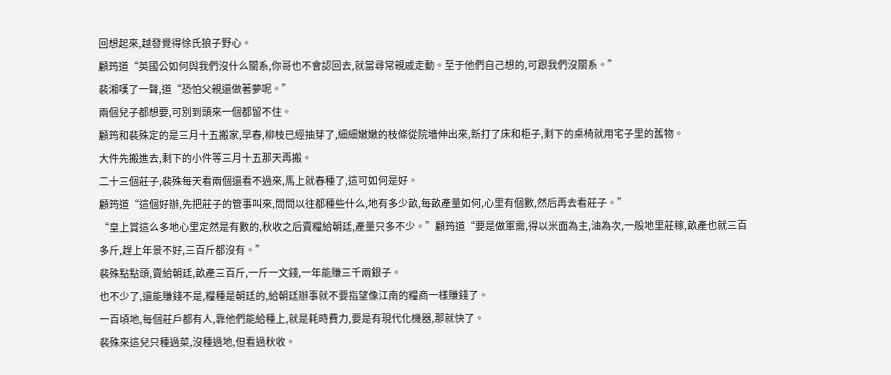回想起來,越發覺得徐氏狼子野心。
顧筠道“英國公如何與我們沒什么關系,你哥也不會認回去,就當尋常親戚走動。至于他們自己想的,可跟我們沒關系。”
裴湘嘆了一聲,道“恐怕父親還做著夢呢。”
兩個兒子都想要,可別到頭來一個都留不住。
顧筠和裴殊定的是三月十五搬家,早春,柳枝已經抽芽了,細細嫩嫩的枝條從院墻伸出來,新打了床和柜子,剩下的桌椅就用宅子里的舊物。
大件先搬進去,剩下的小件等三月十五那天再搬。
二十三個莊子,裴殊每天看兩個還看不過來,馬上就春種了,這可如何是好。
顧筠道“這個好辦,先把莊子的管事叫來,問問以往都種些什么,地有多少畝,每畝產量如何,心里有個數,然后再去看莊子。”
“皇上賞這么多地心里定然是有數的,秋收之后賣糧給朝廷,產量只多不少。”顧筠道“要是做軍需,得以米面為主,油為次,一般地里莊稼,畝產也就三百多斤,趕上年景不好,三百斤都沒有。”
裴殊點點頭,賣給朝廷,畝產三百斤,一斤一文錢,一年能賺三千兩銀子。
也不少了,還能賺錢不是,糧種是朝廷的,給朝廷辦事就不要指望像江南的糧商一樣賺錢了。
一百頃地,每個莊戶都有人,靠他們能給種上,就是耗時費力,要是有現代化機器,那就快了。
裴殊來這兒只種過菜,沒種過地,但看過秋收。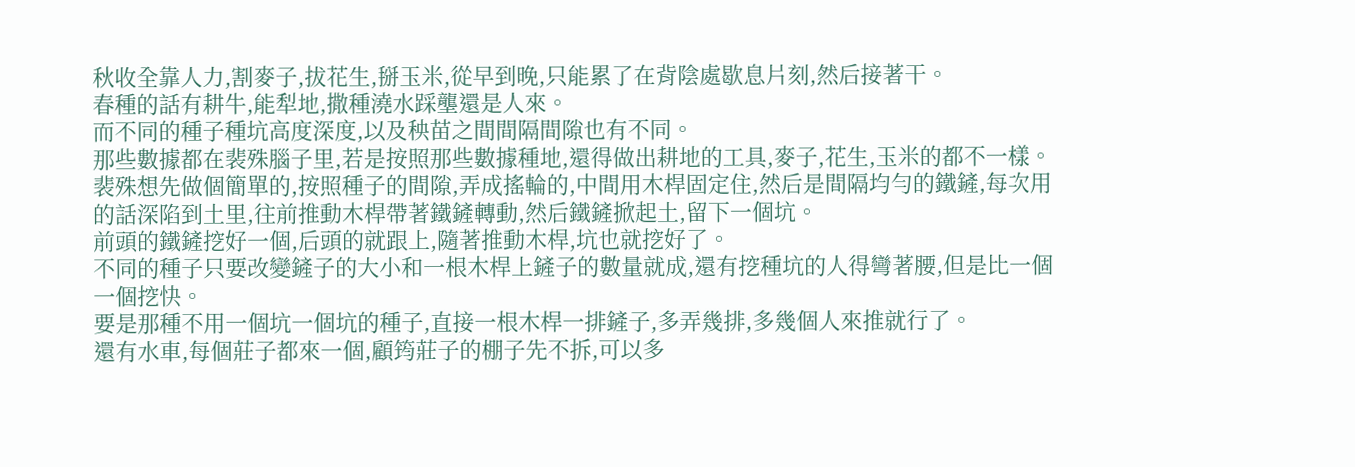秋收全靠人力,割麥子,拔花生,掰玉米,從早到晚,只能累了在背陰處歇息片刻,然后接著干。
春種的話有耕牛,能犁地,撒種澆水踩壟還是人來。
而不同的種子種坑高度深度,以及秧苗之間間隔間隙也有不同。
那些數據都在裴殊腦子里,若是按照那些數據種地,還得做出耕地的工具,麥子,花生,玉米的都不一樣。
裴殊想先做個簡單的,按照種子的間隙,弄成搖輪的,中間用木桿固定住,然后是間隔均勻的鐵鏟,每次用的話深陷到土里,往前推動木桿帶著鐵鏟轉動,然后鐵鏟掀起土,留下一個坑。
前頭的鐵鏟挖好一個,后頭的就跟上,隨著推動木桿,坑也就挖好了。
不同的種子只要改變鏟子的大小和一根木桿上鏟子的數量就成,還有挖種坑的人得彎著腰,但是比一個一個挖快。
要是那種不用一個坑一個坑的種子,直接一根木桿一排鏟子,多弄幾排,多幾個人來推就行了。
還有水車,每個莊子都來一個,顧筠莊子的棚子先不拆,可以多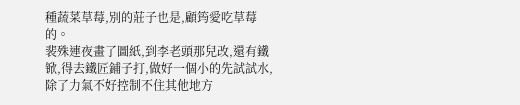種蔬菜草莓,別的莊子也是,顧筠愛吃草莓的。
裴殊連夜畫了圖紙,到李老頭那兒改,還有鐵锨,得去鐵匠鋪子打,做好一個小的先試試水,除了力氣不好控制不住其他地方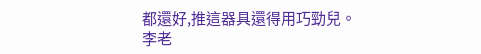都還好,推這器具還得用巧勁兒。
李老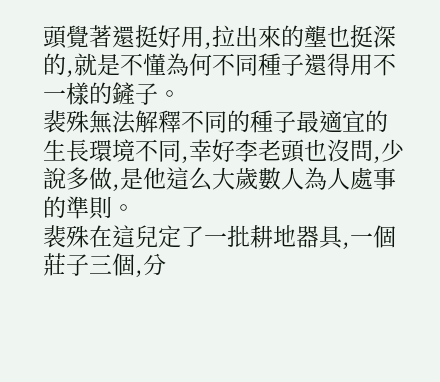頭覺著還挺好用,拉出來的壟也挺深的,就是不懂為何不同種子還得用不一樣的鏟子。
裴殊無法解釋不同的種子最適宜的生長環境不同,幸好李老頭也沒問,少說多做,是他這么大歲數人為人處事的準則。
裴殊在這兒定了一批耕地器具,一個莊子三個,分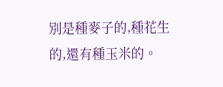別是種麥子的,種花生的,還有種玉米的。